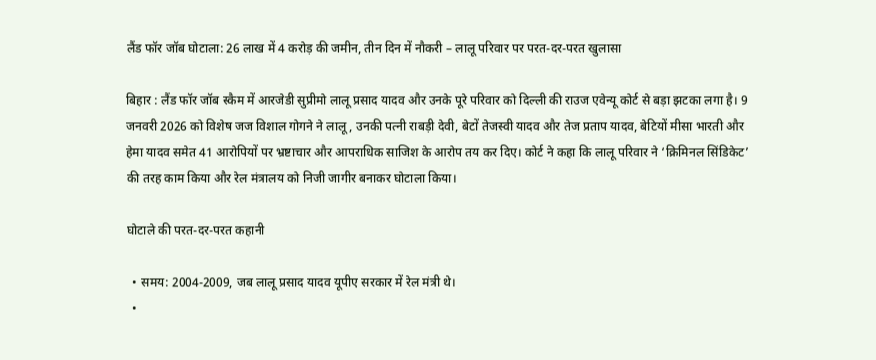लैंड फॉर जॉब घोटाला: 26 लाख में 4 करोड़ की जमीन, तीन दिन में नौकरी – लालू परिवार पर परत-दर-परत खुलासा

बिहार : लैंड फॉर जॉब स्कैम में आरजेडी सुप्रीमो लालू प्रसाद यादव और उनके पूरे परिवार को दिल्ली की राउज एवेन्यू कोर्ट से बड़ा झटका लगा है। 9 जनवरी 2026 को विशेष जज विशाल गोगने ने लालू, उनकी पत्नी राबड़ी देवी, बेटों तेजस्वी यादव और तेज प्रताप यादव, बेटियों मीसा भारती और हेमा यादव समेत 41 आरोपियों पर भ्रष्टाचार और आपराधिक साजिश के आरोप तय कर दिए। कोर्ट ने कहा कि लालू परिवार ने ‘क्रिमिनल सिंडिकेट’ की तरह काम किया और रेल मंत्रालय को निजी जागीर बनाकर घोटाला किया।

घोटाले की परत-दर-परत कहानी

  • समय: 2004-2009, जब लालू प्रसाद यादव यूपीए सरकार में रेल मंत्री थे।
  •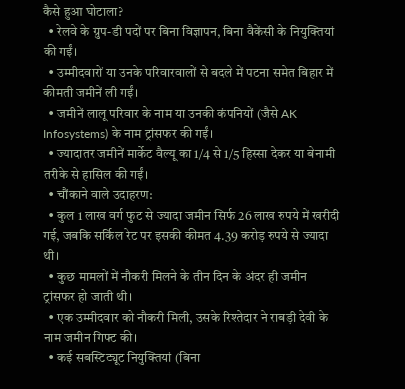कैसे हुआ घोटाला?
  • रेलवे के ग्रुप-डी पदों पर बिना विज्ञापन, बिना वैकेंसी के नियुक्तियां की गईं।
  • उम्मीदवारों या उनके परिवारवालों से बदले में पटना समेत बिहार में कीमती जमीनें ली गईं।
  • जमीनें लालू परिवार के नाम या उनकी कंपनियों (जैसे AK Infosystems) के नाम ट्रांसफर की गईं।
  • ज्यादातर जमीनें मार्केट वैल्यू का 1/4 से 1/5 हिस्सा देकर या बेनामी तरीके से हासिल की गईं।
  • चौंकाने वाले उदाहरण:
  • कुल 1 लाख वर्ग फुट से ज्यादा जमीन सिर्फ 26 लाख रुपये में खरीदी गई, जबकि सर्किल रेट पर इसकी कीमत 4.39 करोड़ रुपये से ज्यादा थी।
  • कुछ मामलों में नौकरी मिलने के तीन दिन के अंदर ही जमीन ट्रांसफर हो जाती थी।
  • एक उम्मीदवार को नौकरी मिली, उसके रिश्तेदार ने राबड़ी देवी के नाम जमीन गिफ्ट की।
  • कई सबस्टिट्यूट नियुक्तियां (बिना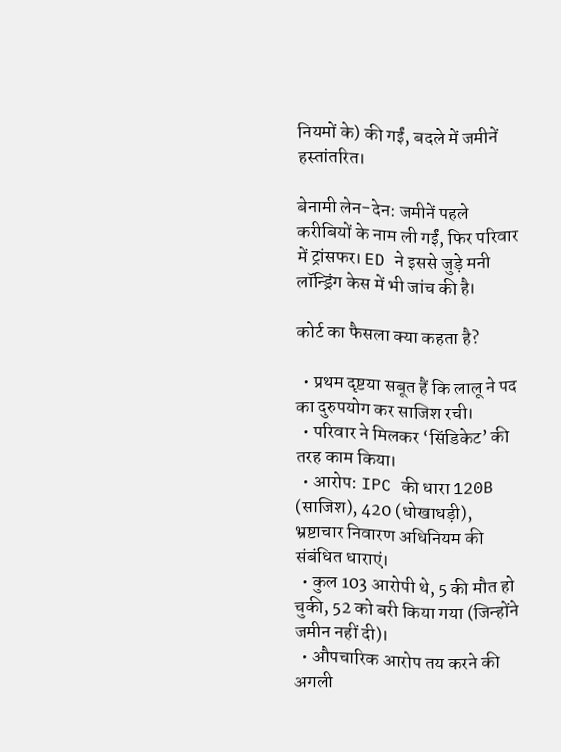नियमों के) की गईं, बदले में जमीनें हस्तांतरित।

बेनामी लेन-देन: जमीनें पहले करीबियों के नाम ली गईं, फिर परिवार में ट्रांसफर। ED ने इससे जुड़े मनी लॉन्ड्रिंग केस में भी जांच की है।

कोर्ट का फैसला क्या कहता है?

  • प्रथम दृष्टया सबूत हैं कि लालू ने पद का दुरुपयोग कर साजिश रची।
  • परिवार ने मिलकर ‘सिंडिकेट’ की तरह काम किया।
  • आरोप: IPC की धारा 120B (साजिश), 420 (धोखाधड़ी), भ्रष्टाचार निवारण अधिनियम की संबंधित धाराएं।
  • कुल 103 आरोपी थे, 5 की मौत हो चुकी, 52 को बरी किया गया (जिन्होंने जमीन नहीं दी)।
  • औपचारिक आरोप तय करने की अगली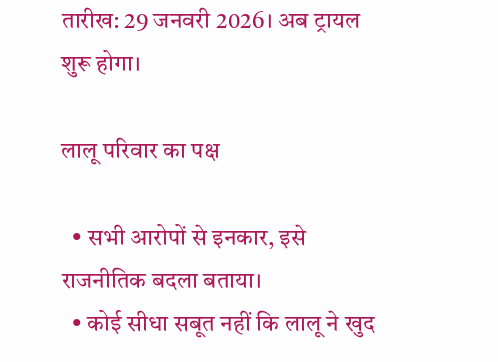तारीख: 29 जनवरी 2026। अब ट्रायल शुरू होगा।

लालू परिवार का पक्ष

  • सभी आरोपों से इनकार, इसे राजनीतिक बदला बताया।
  • कोई सीधा सबूत नहीं कि लालू ने खुद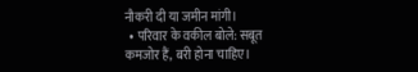नौकरी दी या जमीन मांगी।
  • परिवार के वकील बोले: सबूत कमजोर हैं, बरी होना चाहिए।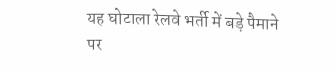यह घोटाला रेलवे भर्ती में बड़े पैमाने पर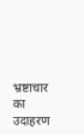भ्रष्टाचार का उदाहरण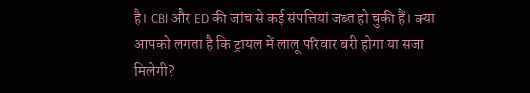है। CBI और ED की जांच से कई संपत्तियां जब्त हो चुकी हैं। क्या आपको लगता है कि ट्रायल में लालू परिवार बरी होगा या सजा मिलेगी?